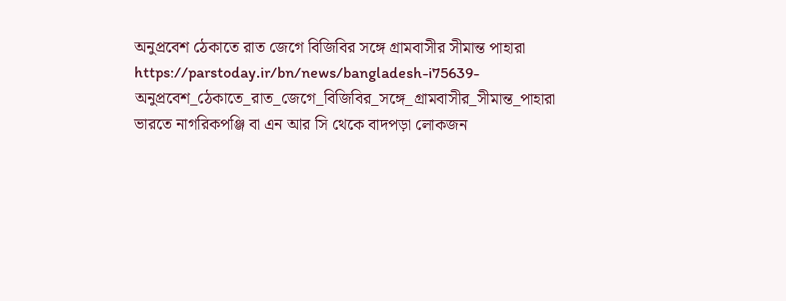অনুপ্রবেশ ঠেকাতে রাত জেগে বিজিবির সঙ্গে গ্রামবাসীর সীমান্ত পাহারা
https://parstoday.ir/bn/news/bangladesh-i75639-অনুপ্রবেশ_ঠেকাতে_রাত_জেগে_বিজিবির_সঙ্গে_গ্রামবাসীর_সীমান্ত_পাহারা
ভারতে নাগরিকপঞ্জি বা এন আর সি থেকে বাদপড়া লোকজন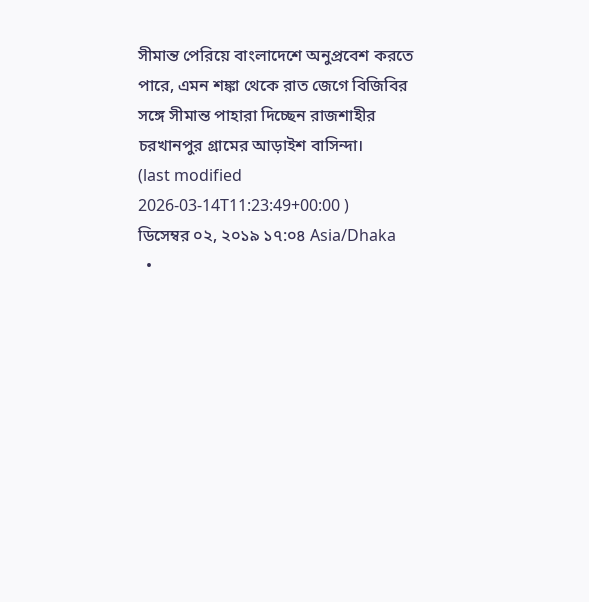সীমান্ত পেরিয়ে বাংলাদেশে অনুপ্রবেশ করতে পারে, এমন শঙ্কা থেকে রাত জেগে বিজিবির সঙ্গে সীমান্ত পাহারা দিচ্ছেন রাজশাহীর চরখানপুর গ্রামের আড়াইশ বাসিন্দা।
(last modified 2026-03-14T11:23:49+00:00 )
ডিসেম্বর ০২, ২০১৯ ১৭:০৪ Asia/Dhaka
  •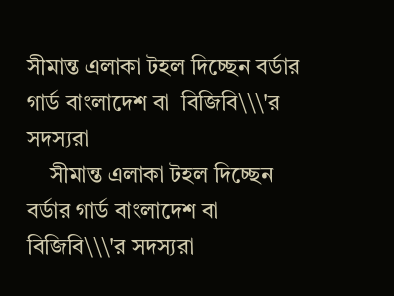সীমান্ত এলাকা টহল দিচ্ছেন বর্ডার গার্ড বাংলাদেশ বা  বিজিবি\\\'র সদস্যরা
    সীমান্ত এলাকা টহল দিচ্ছেন বর্ডার গার্ড বাংলাদেশ বা বিজিবি\\\'র সদস্যরা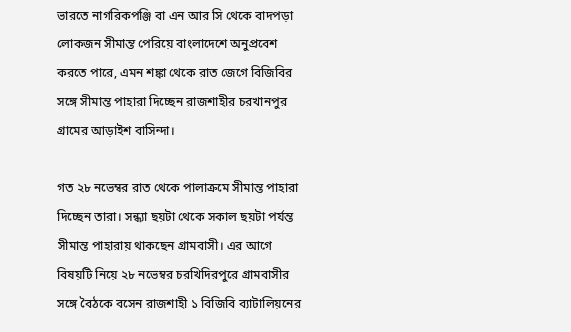ভারতে নাগরিকপঞ্জি বা এন আর সি থেকে বাদপড়া লোকজন সীমান্ত পেরিয়ে বাংলাদেশে অনুপ্রবেশ করতে পারে, এমন শঙ্কা থেকে রাত জেগে বিজিবির সঙ্গে সীমান্ত পাহারা দিচ্ছেন রাজশাহীর চরখানপুর গ্রামের আড়াইশ বাসিন্দা।

গত ২৮ নভেম্বর রাত থেকে পালাক্রমে সীমান্ত পাহারা দিচ্ছেন তারা। সন্ধ্যা ছয়টা থেকে সকাল ছয়টা পর্যন্ত সীমান্ত পাহারায় থাকছেন গ্রামবাসী। এর আগে বিষয়টি নিয়ে ২৮ নভেম্বর চরখিদিরপুরে গ্রামবাসীর সঙ্গে বৈঠকে বসেন রাজশাহী ১ বিজিবি ব্যাটালিয়নের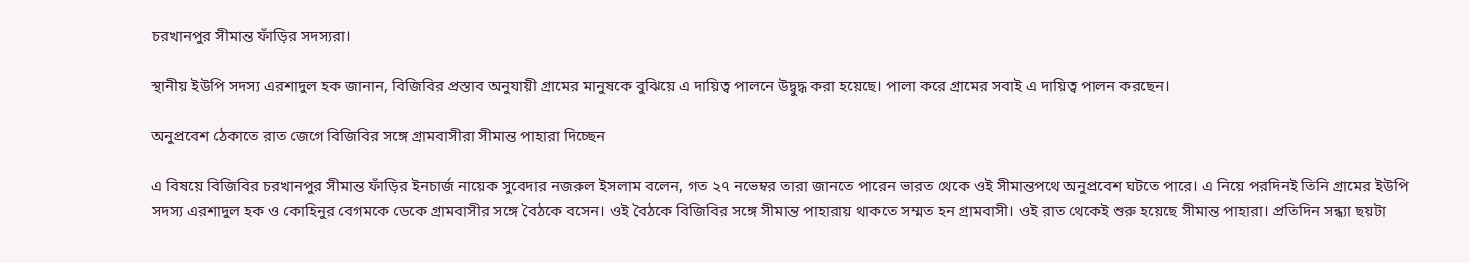চরখানপুর সীমান্ত ফাঁড়ির সদস্যরা।

স্থানীয় ইউপি সদস্য এরশাদুল হক জানান, বিজিবির প্রস্তাব অনুযায়ী গ্রামের মানুষকে বুঝিয়ে এ দায়িত্ব পালনে উদ্বুদ্ধ করা হয়েছে। পালা করে গ্রামের সবাই এ দায়িত্ব পালন করছেন।

অনুপ্রবেশ ঠেকাতে রাত জেগে বিজিবির সঙ্গে গ্রামবাসীরা সীমান্ত পাহারা দিচ্ছেন

এ বিষয়ে বিজিবির চরখানপুর সীমান্ত ফাঁড়ির ইনচার্জ নায়েক সুবেদার নজরুল ইসলাম বলেন, গত ২৭ নভেম্বর তারা জানতে পারেন ভারত থেকে ওই সীমান্তপথে অনুপ্রবেশ ঘটতে পারে। এ নিয়ে পরদিনই তিনি গ্রামের ইউপি সদস্য এরশাদুল হক ও কোহিনুর বেগমকে ডেকে গ্রামবাসীর সঙ্গে বৈঠকে বসেন। ওই বৈঠকে বিজিবির সঙ্গে সীমান্ত পাহারায় থাকতে সম্মত হন গ্রামবাসী। ওই রাত থেকেই শুরু হয়েছে সীমান্ত পাহারা। প্রতিদিন সন্ধ্যা ছয়টা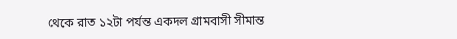থেকে রাত ১২টা পর্যন্ত একদল গ্রামবাসী সীমান্ত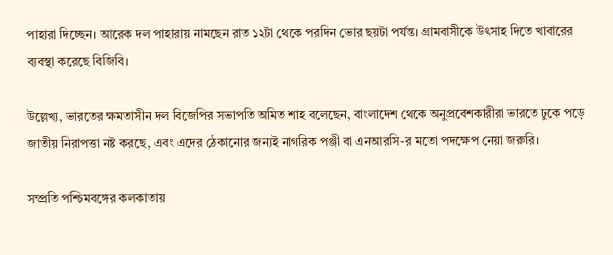পাহারা দিচ্ছেন। আরেক দল পাহারায় নামছেন রাত ১২টা থেকে পরদিন ভোর ছয়টা পর্যন্ত। গ্রামবাসীকে উৎসাহ দিতে খাবারের ব্যবস্থা করেছে বিজিবি।

উল্লেখ্য, ভারতের ক্ষমতাসীন দল বিজেপির সভাপতি অমিত শাহ বলেছেন, বাংলাদেশ থেকে অনুপ্রবেশকারীরা ভারতে ঢুকে পড়ে জাতীয় নিরাপত্তা নষ্ট করছে, এবং এদের ঠেকানোর জন্যই নাগরিক পঞ্জী বা এনআরসি-র মতো পদক্ষেপ নেয়া জরুরি।

সম্প্রতি পশ্চিমবঙ্গের কলকাতায়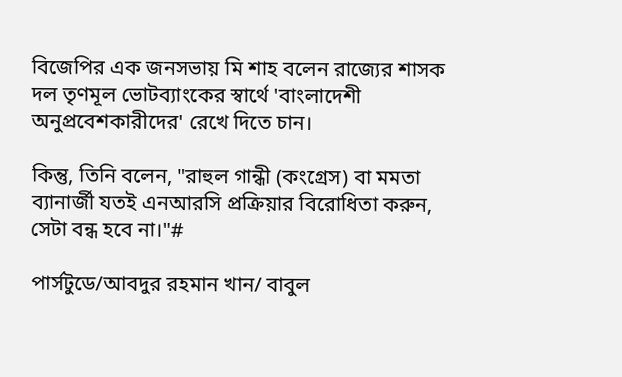বিজেপির এক জনসভায় মি শাহ বলেন রাজ্যের শাসক দল তৃণমূল ভোটব্যাংকের স্বার্থে 'বাংলাদেশী অনুপ্রবেশকারীদের' রেখে দিতে চান।

কিন্তু, তিনি বলেন, "রাহুল গান্ধী (কংগ্রেস) বা মমতা ব্যানার্জী যতই এনআরসি প্রক্রিয়ার বিরোধিতা করুন, সেটা বন্ধ হবে না।"#

পার্সটুডে/আবদুর রহমান খান/ বাবুল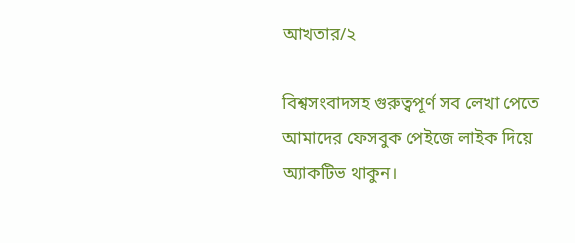আখতার/২

বিশ্বসংবাদসহ গুরুত্বপূর্ণ সব লেখা পেতে আমাদের ফেসবুক পেইজে লাইক দিয়ে অ্যাকটিভ থাকুন।